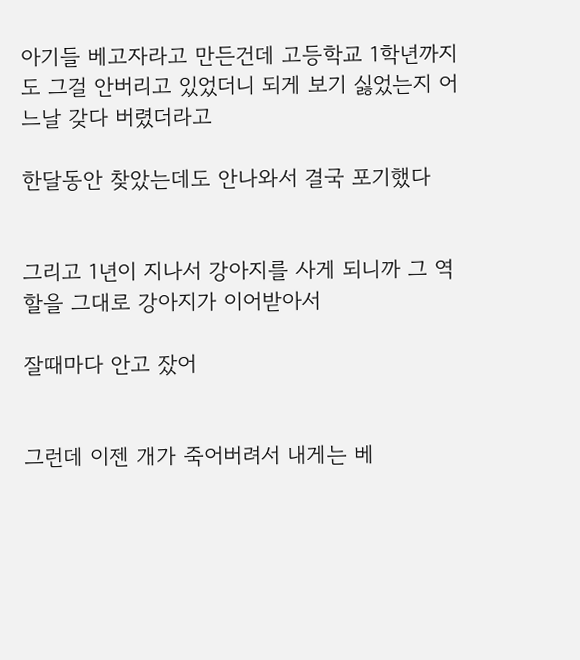아기들 베고자라고 만든건데 고등학교 1학년까지도 그걸 안버리고 있었더니 되게 보기 싫었는지 어느날 갖다 버렸더라고

한달동안 찾았는데도 안나와서 결국 포기했다


그리고 1년이 지나서 강아지를 사게 되니까 그 역할을 그대로 강아지가 이어받아서

잘때마다 안고 잤어


그런데 이젠 개가 죽어버려서 내게는 베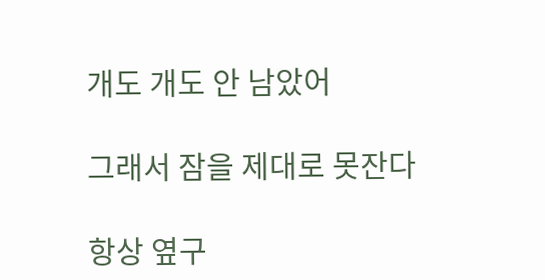개도 개도 안 남았어

그래서 잠을 제대로 못잔다

항상 옆구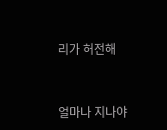리가 허전해


얼마나 지나야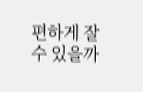편하게 잘 수 있을까